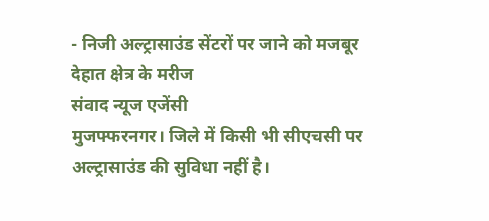- निजी अल्ट्रासाउंड सेंटरों पर जाने को मजबूर देहात क्षेत्र के मरीज
संवाद न्यूज एजेंसी
मुजफ्फरनगर। जिले में किसी भी सीएचसी पर अल्ट्रासाउंड की सुविधा नहीं है।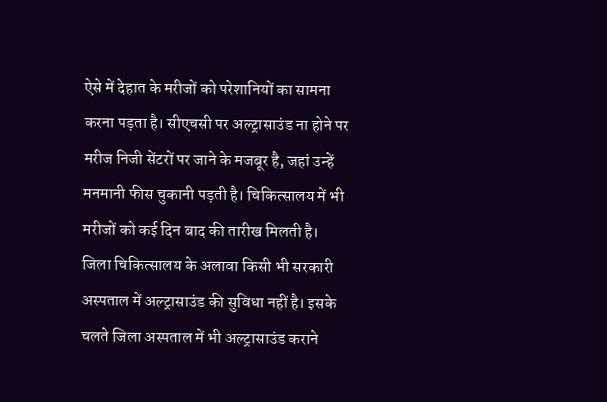ऐसे में देहात के मरीजों को परेशानियों का सामना करना पड़ता है। सीएचसी पर अल्ट्रासाउंड ना होने पर मरीज निजी सेंटरों पर जाने के मजबूर है, जहां उन्हें मनमानी फीस चुकानी पड़ती है। चिकित्सालय में भी मरीजों को कई दिन बाद की तारीख मिलती है।
जिला चिकित्सालय के अलावा किसी भी सरकारी अस्पताल में अल्ट्रासाउंड की सुविधा नहीं है। इसके चलते जिला अस्पताल में भी अल्ट्रासाउंड कराने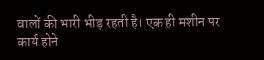वालों की भारी भीड़ रहती है। एक ही मशीन पर कार्य होने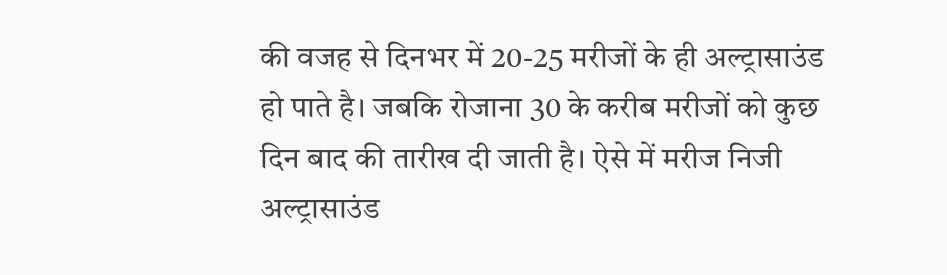की वजह से दिनभर में 20-25 मरीजों के ही अल्ट्रासाउंड हो पाते है। जबकि रोजाना 30 के करीब मरीजों को कुछ दिन बाद की तारीख दी जाती है। ऐसे में मरीज निजी अल्ट्रासाउंड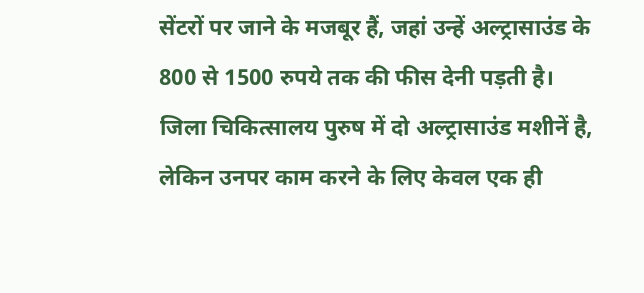सेंटरों पर जाने के मजबूर हैं, जहां उन्हें अल्ट्रासाउंड के 800 से 1500 रुपये तक की फीस देनी पड़ती है।
जिला चिकित्सालय पुरुष में दो अल्ट्रासाउंड मशीनें है, लेकिन उनपर काम करने के लिए केवल एक ही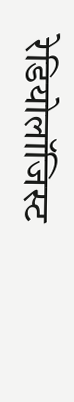रेडियोलॉजिस्ट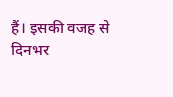हैं। इसकी वजह से दिनभर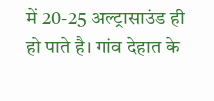में 20-25 अल्ट्रासाउंड ही हो पाते है। गांव देहात के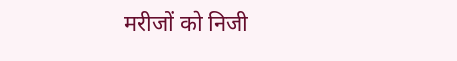मरीजों को निजी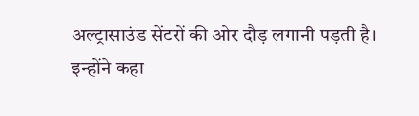अल्ट्रासाउंड सेंटरों की ओर दौड़ लगानी पड़ती है।
इन्होंने कहा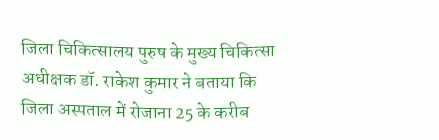जिला चिकित्सालय पुरुष के मुख्य चिकित्सा अधीक्षक डॉ. राकेश कुमार ने बताया कि जिला अस्पताल में रोजाना 25 के करीब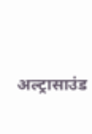अल्ट्रासाउंड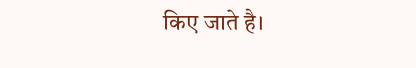किए जाते है।